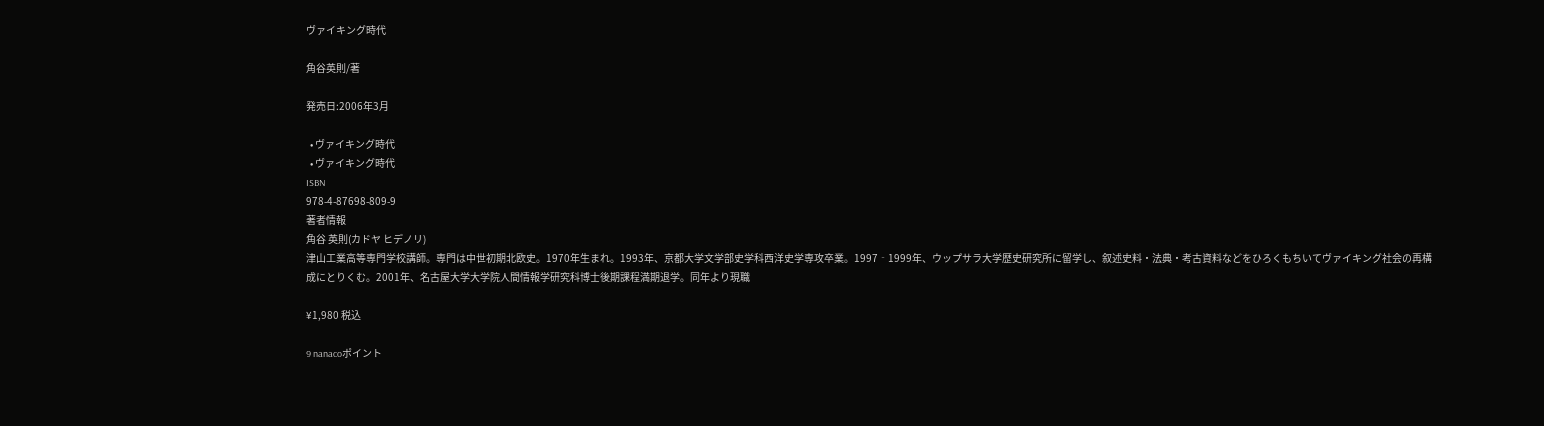ヴァイキング時代

角谷英則/著

発売日:2006年3月

  • ヴァイキング時代
  • ヴァイキング時代
ISBN
978-4-87698-809-9
著者情報
角谷 英則(カドヤ ヒデノリ)
津山工業高等専門学校講師。専門は中世初期北欧史。1970年生まれ。1993年、京都大学文学部史学科西洋史学専攻卒業。1997‐1999年、ウップサラ大学歴史研究所に留学し、叙述史料・法典・考古資料などをひろくもちいてヴァイキング社会の再構成にとりくむ。2001年、名古屋大学大学院人間情報学研究科博士後期課程満期退学。同年より現職

¥1,980 税込

9 nanacoポイント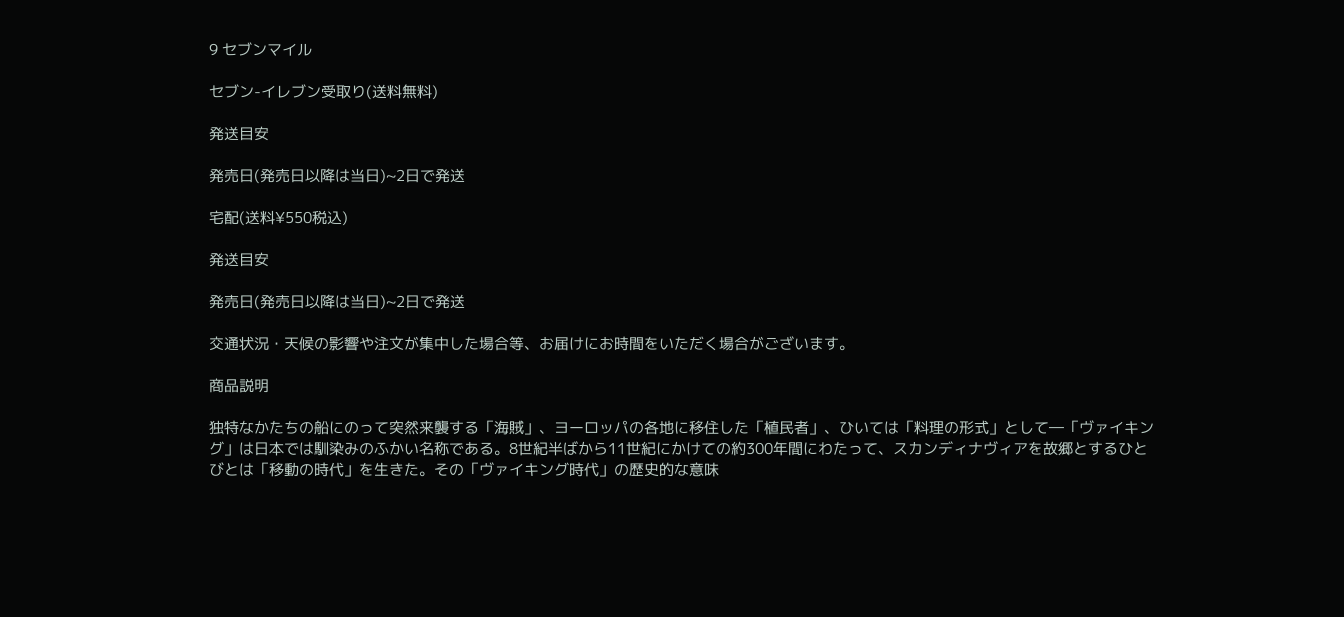9 セブンマイル

セブン-イレブン受取り(送料無料)

発送目安

発売日(発売日以降は当日)~2日で発送

宅配(送料¥550税込)

発送目安

発売日(発売日以降は当日)~2日で発送

交通状況・天候の影響や注文が集中した場合等、お届けにお時間をいただく場合がございます。

商品説明

独特なかたちの船にのって突然来襲する「海賊」、ヨーロッパの各地に移住した「植民者」、ひいては「料理の形式」として―「ヴァイキング」は日本では馴染みのふかい名称である。8世紀半ばから11世紀にかけての約300年間にわたって、スカンディナヴィアを故郷とするひとびとは「移動の時代」を生きた。その「ヴァイキング時代」の歴史的な意味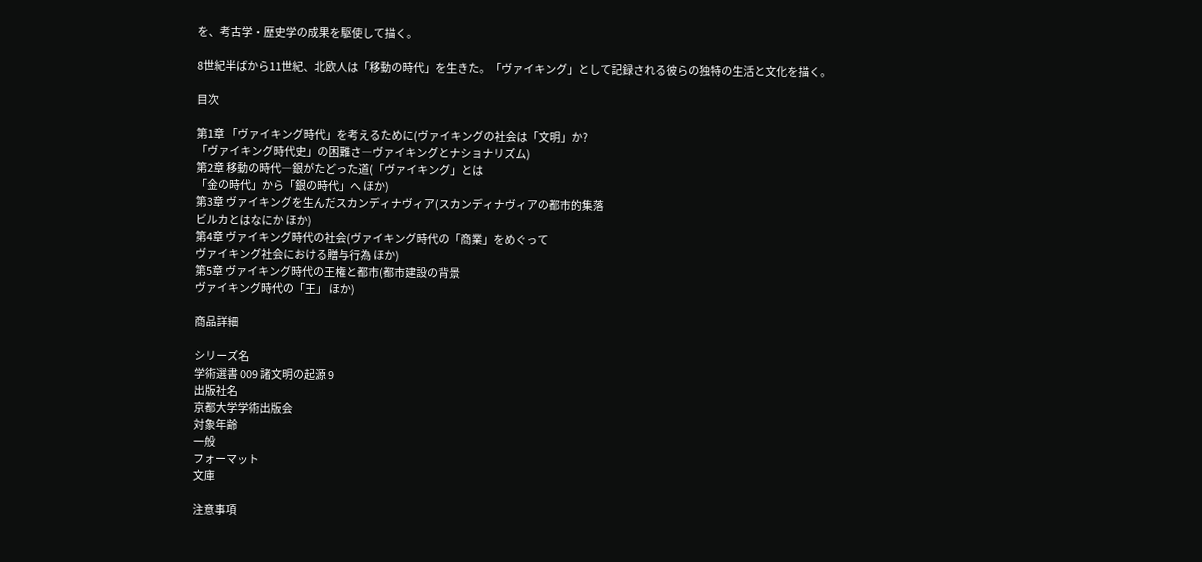を、考古学・歴史学の成果を駆使して描く。

8世紀半ばから11世紀、北欧人は「移動の時代」を生きた。「ヴァイキング」として記録される彼らの独特の生活と文化を描く。

目次

第1章 「ヴァイキング時代」を考えるために(ヴァイキングの社会は「文明」か?
「ヴァイキング時代史」の困難さ―ヴァイキングとナショナリズム)
第2章 移動の時代―銀がたどった道(「ヴァイキング」とは
「金の時代」から「銀の時代」へ ほか)
第3章 ヴァイキングを生んだスカンディナヴィア(スカンディナヴィアの都市的集落
ビルカとはなにか ほか)
第4章 ヴァイキング時代の社会(ヴァイキング時代の「商業」をめぐって
ヴァイキング社会における贈与行為 ほか)
第5章 ヴァイキング時代の王権と都市(都市建設の背景
ヴァイキング時代の「王」 ほか)

商品詳細

シリーズ名
学術選書 009 諸文明の起源 9
出版社名
京都大学学術出版会
対象年齢
一般
フォーマット
文庫

注意事項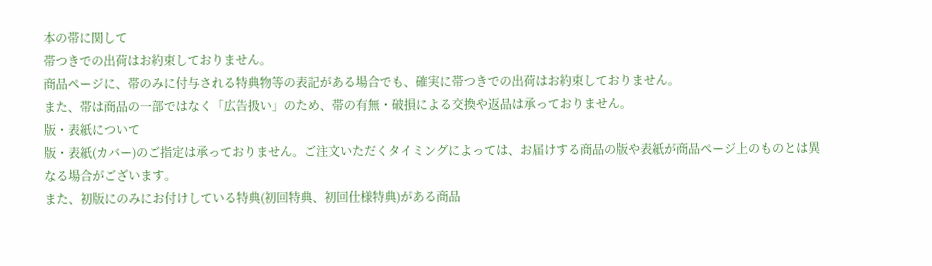本の帯に関して
帯つきでの出荷はお約束しておりません。
商品ページに、帯のみに付与される特典物等の表記がある場合でも、確実に帯つきでの出荷はお約束しておりません。
また、帯は商品の一部ではなく「広告扱い」のため、帯の有無・破損による交換や返品は承っておりません。
版・表紙について
版・表紙(カバー)のご指定は承っておりません。ご注文いただくタイミングによっては、お届けする商品の版や表紙が商品ページ上のものとは異なる場合がございます。
また、初版にのみにお付けしている特典(初回特典、初回仕様特典)がある商品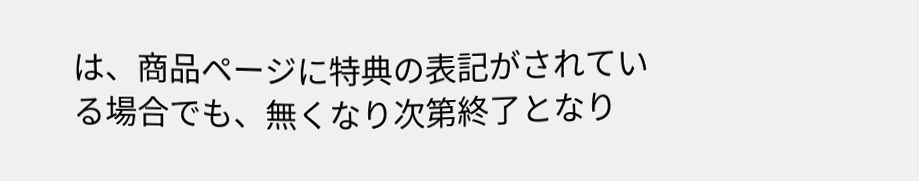は、商品ページに特典の表記がされている場合でも、無くなり次第終了となり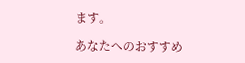ます。

あなたへのおすすめ